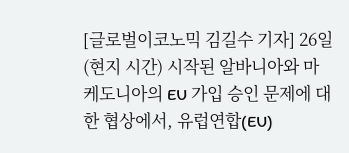[글로벌이코노믹 김길수 기자] 26일(현지 시간) 시작된 알바니아와 마케도니아의 EU 가입 승인 문제에 대한 협상에서, 유럽연합(EU)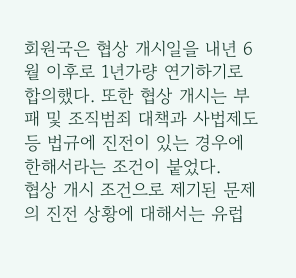회원국은 협상 개시일을 내년 6월 이후로 1년가량 연기하기로 합의했다. 또한 협상 개시는 부패 및 조직범죄 대책과 사법제도 등 법규에 진전이 있는 경우에 한해서라는 조건이 붙었다.
협상 개시 조건으로 제기된 문제의 진전 상황에 대해서는 유럽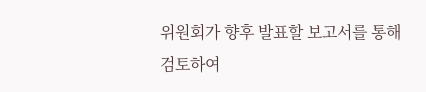위원회가 향후 발표할 보고서를 통해 검토하여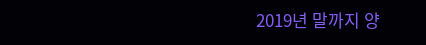2019년 말까지 양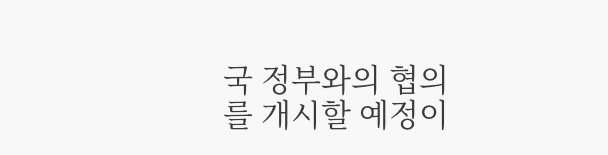국 정부와의 협의를 개시할 예정이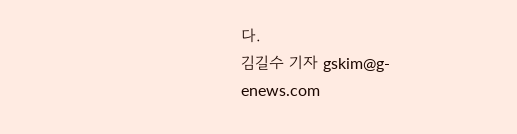다.
김길수 기자 gskim@g-enews.com